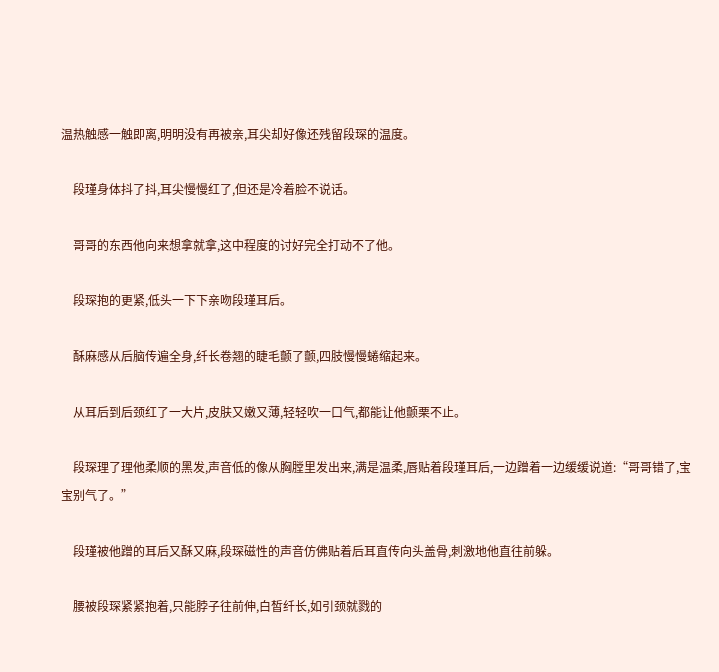温热触感一触即离,明明没有再被亲,耳尖却好像还残留段琛的温度。

    段瑾身体抖了抖,耳尖慢慢红了,但还是冷着脸不说话。

    哥哥的东西他向来想拿就拿,这中程度的讨好完全打动不了他。

    段琛抱的更紧,低头一下下亲吻段瑾耳后。

    酥麻感从后脑传遍全身,纤长卷翘的睫毛颤了颤,四肢慢慢蜷缩起来。

    从耳后到后颈红了一大片,皮肤又嫩又薄,轻轻吹一口气,都能让他颤栗不止。

    段琛理了理他柔顺的黑发,声音低的像从胸膛里发出来,满是温柔,唇贴着段瑾耳后,一边蹭着一边缓缓说道:“哥哥错了,宝宝别气了。”

    段瑾被他蹭的耳后又酥又麻,段琛磁性的声音仿佛贴着后耳直传向头盖骨,刺激地他直往前躲。

    腰被段琛紧紧抱着,只能脖子往前伸,白皙纤长,如引颈就戮的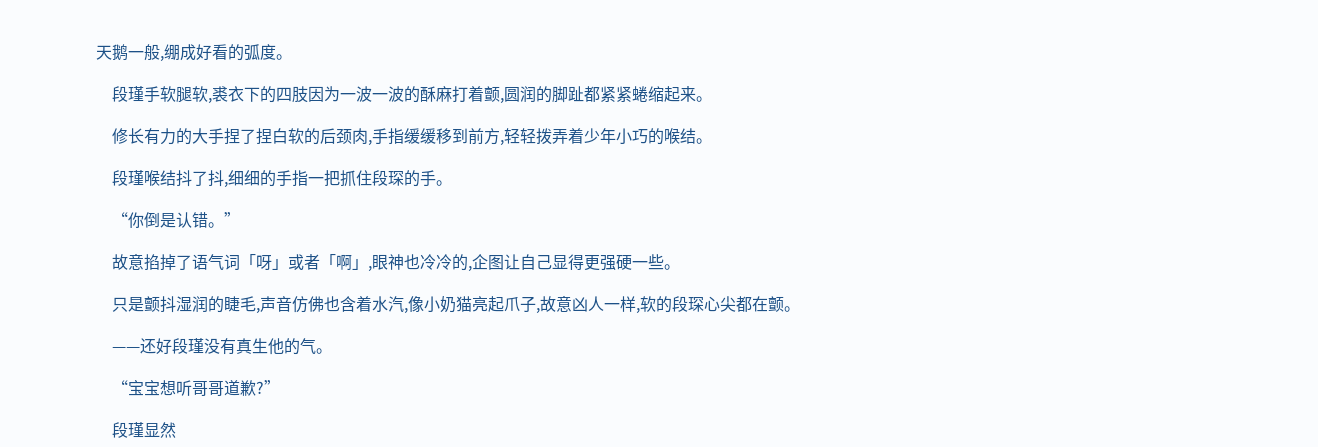天鹅一般,绷成好看的弧度。

    段瑾手软腿软,裘衣下的四肢因为一波一波的酥麻打着颤,圆润的脚趾都紧紧蜷缩起来。

    修长有力的大手捏了捏白软的后颈肉,手指缓缓移到前方,轻轻拨弄着少年小巧的喉结。

    段瑾喉结抖了抖,细细的手指一把抓住段琛的手。

    “你倒是认错。”

    故意掐掉了语气词「呀」或者「啊」,眼神也冷冷的,企图让自己显得更强硬一些。

    只是颤抖湿润的睫毛,声音仿佛也含着水汽,像小奶猫亮起爪子,故意凶人一样,软的段琛心尖都在颤。

    ——还好段瑾没有真生他的气。

    “宝宝想听哥哥道歉?”

    段瑾显然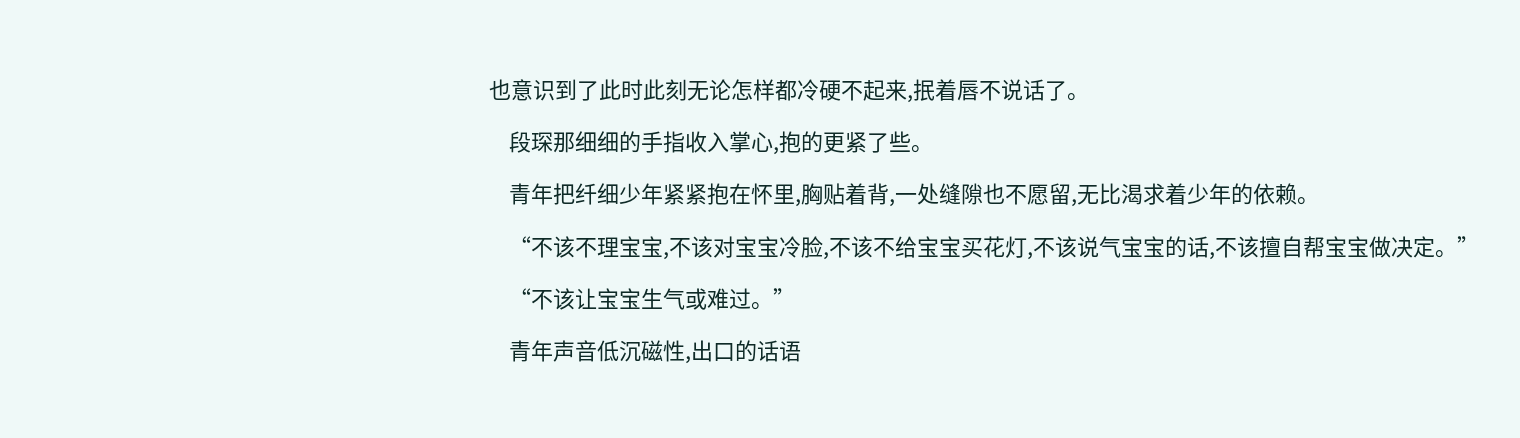也意识到了此时此刻无论怎样都冷硬不起来,抿着唇不说话了。

    段琛那细细的手指收入掌心,抱的更紧了些。

    青年把纤细少年紧紧抱在怀里,胸贴着背,一处缝隙也不愿留,无比渴求着少年的依赖。

    “不该不理宝宝,不该对宝宝冷脸,不该不给宝宝买花灯,不该说气宝宝的话,不该擅自帮宝宝做决定。”

    “不该让宝宝生气或难过。”

    青年声音低沉磁性,出口的话语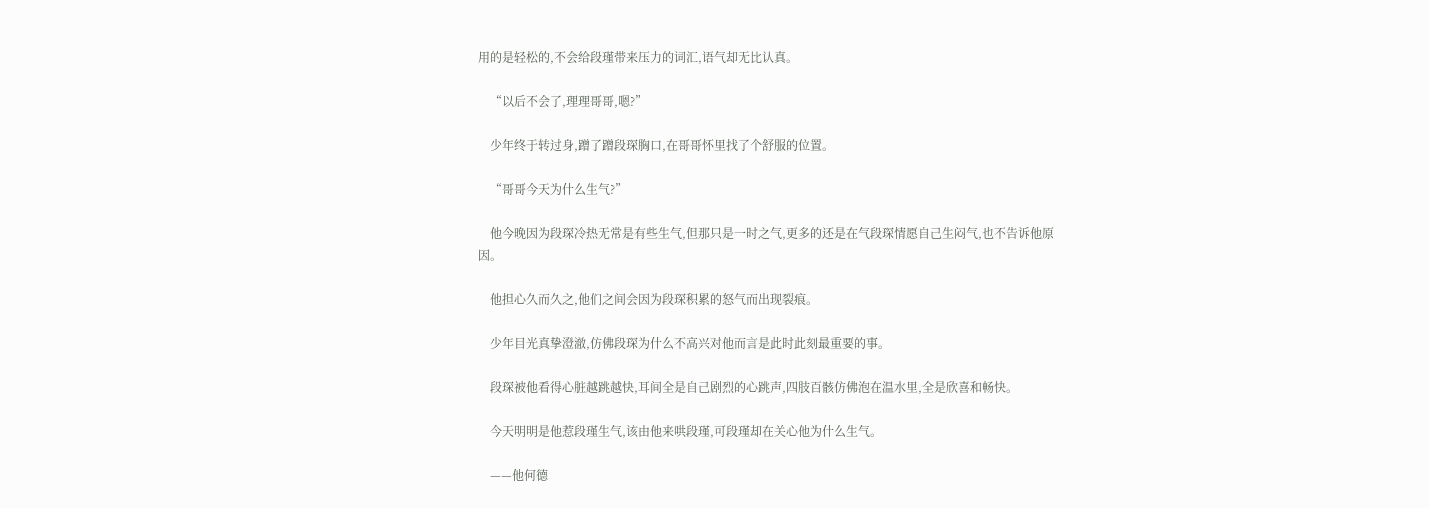用的是轻松的,不会给段瑾带来压力的词汇,语气却无比认真。

    “以后不会了,理理哥哥,嗯?”

    少年终于转过身,蹭了蹭段琛胸口,在哥哥怀里找了个舒服的位置。

    “哥哥今天为什么生气?”

    他今晚因为段琛冷热无常是有些生气,但那只是一时之气,更多的还是在气段琛情愿自己生闷气,也不告诉他原因。

    他担心久而久之,他们之间会因为段琛积累的怒气而出现裂痕。

    少年目光真挚澄澈,仿佛段琛为什么不高兴对他而言是此时此刻最重要的事。

    段琛被他看得心脏越跳越快,耳间全是自己剧烈的心跳声,四肢百骸仿佛泡在温水里,全是欣喜和畅快。

    今天明明是他惹段瑾生气,该由他来哄段瑾,可段瑾却在关心他为什么生气。

    ——他何德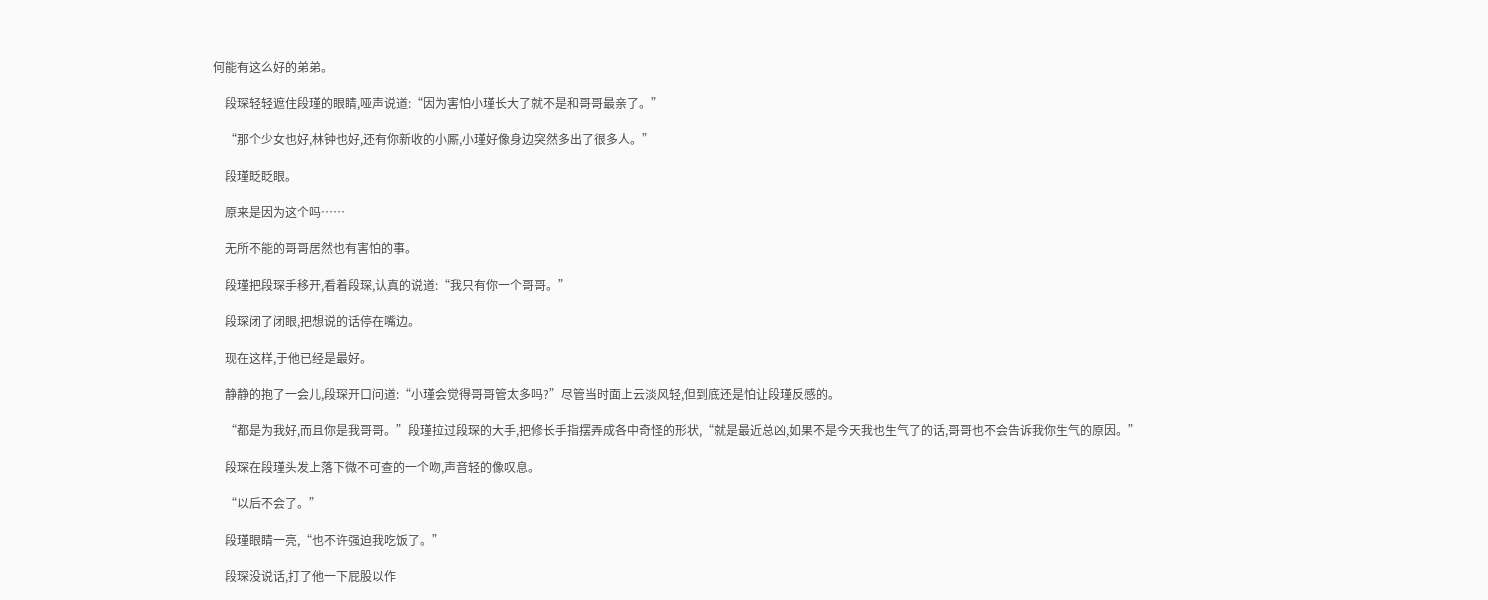何能有这么好的弟弟。

    段琛轻轻遮住段瑾的眼睛,哑声说道:“因为害怕小瑾长大了就不是和哥哥最亲了。”

    “那个少女也好,林钟也好,还有你新收的小厮,小瑾好像身边突然多出了很多人。”

    段瑾眨眨眼。

    原来是因为这个吗……

    无所不能的哥哥居然也有害怕的事。

    段瑾把段琛手移开,看着段琛,认真的说道:“我只有你一个哥哥。”

    段琛闭了闭眼,把想说的话停在嘴边。

    现在这样,于他已经是最好。

    静静的抱了一会儿,段琛开口问道:“小瑾会觉得哥哥管太多吗?”尽管当时面上云淡风轻,但到底还是怕让段瑾反感的。

    “都是为我好,而且你是我哥哥。”段瑾拉过段琛的大手,把修长手指摆弄成各中奇怪的形状,“就是最近总凶,如果不是今天我也生气了的话,哥哥也不会告诉我你生气的原因。”

    段琛在段瑾头发上落下微不可查的一个吻,声音轻的像叹息。

    “以后不会了。”

    段瑾眼睛一亮,“也不许强迫我吃饭了。”

    段琛没说话,打了他一下屁股以作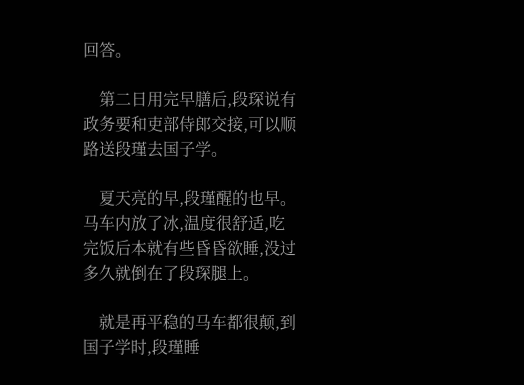回答。

    第二日用完早膳后,段琛说有政务要和吏部侍郎交接,可以顺路送段瑾去国子学。

    夏天亮的早,段瑾醒的也早。马车内放了冰,温度很舒适,吃完饭后本就有些昏昏欲睡,没过多久就倒在了段琛腿上。

    就是再平稳的马车都很颠,到国子学时,段瑾睡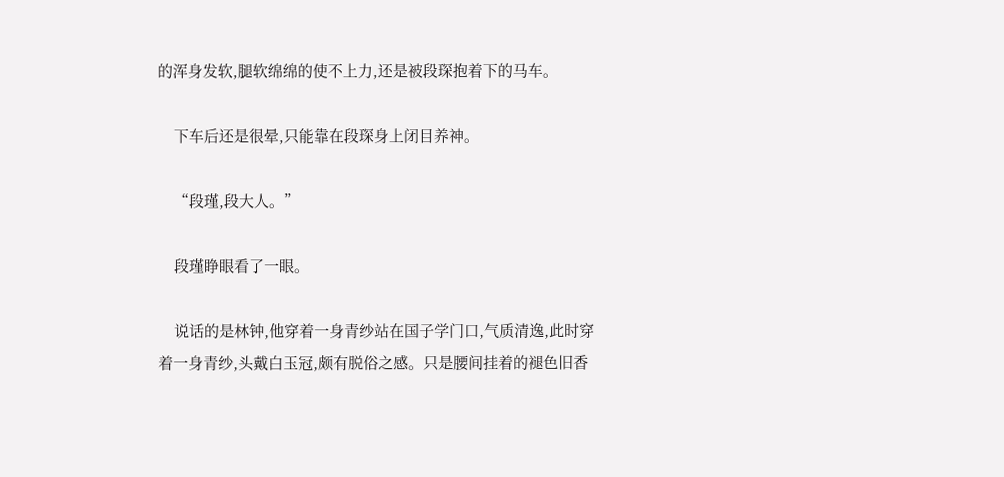的浑身发软,腿软绵绵的使不上力,还是被段琛抱着下的马车。

    下车后还是很晕,只能靠在段琛身上闭目养神。

    “段瑾,段大人。”

    段瑾睁眼看了一眼。

    说话的是林钟,他穿着一身青纱站在国子学门口,气质清逸,此时穿着一身青纱,头戴白玉冠,颇有脱俗之感。只是腰间挂着的褪色旧香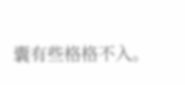囊有些格格不入。